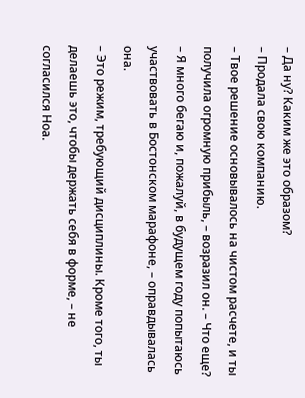– Да ну? Каким же это образом?
– Продала свою компанию.
– Твое решение основывалось на чистом расчете, и ты получила огромную прибыль, – возразил он. – Что еще?
– Я много бегаю и, пожалуй, в будущем году попытаюсь участвовать в Бостонском марафоне, – оправдывалась она.
– Это режим, требующий дисциплины. Кроме того, ты делаешь это, чтобы держать себя в форме, – не согласился Ноа.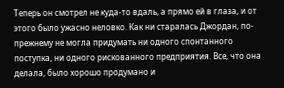Теперь он смотрел не куда-то вдаль, а прямо ей в глаза, и от этого было ужасно неловко. Как ни старалась Джордан, по-прежнему не могла придумать ни одного спонтанного поступка, ни одного рискованного предприятия. Все, что она делала, было хорошо продумано и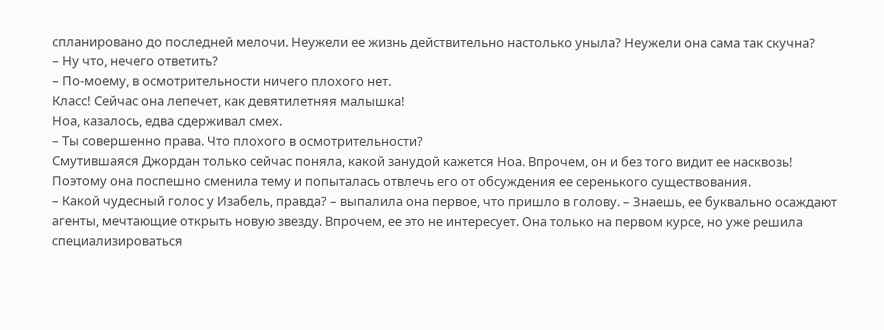спланировано до последней мелочи. Неужели ее жизнь действительно настолько уныла? Неужели она сама так скучна?
– Ну что, нечего ответить?
– По-моему, в осмотрительности ничего плохого нет.
Класс! Сейчас она лепечет, как девятилетняя малышка!
Ноа, казалось, едва сдерживал смех.
– Ты совершенно права. Что плохого в осмотрительности?
Смутившаяся Джордан только сейчас поняла, какой занудой кажется Ноа. Впрочем, он и без того видит ее насквозь! Поэтому она поспешно сменила тему и попыталась отвлечь его от обсуждения ее серенького существования.
– Какой чудесный голос у Изабель, правда? – выпалила она первое, что пришло в голову. – Знаешь, ее буквально осаждают агенты, мечтающие открыть новую звезду. Впрочем, ее это не интересует. Она только на первом курсе, но уже решила специализироваться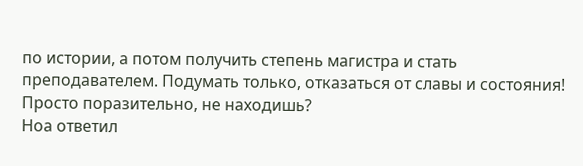по истории, а потом получить степень магистра и стать преподавателем. Подумать только, отказаться от славы и состояния! Просто поразительно, не находишь?
Ноа ответил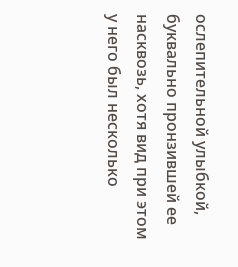ослепительной улыбкой, буквально пронзившей ее насквозь, хотя вид при этом у него был несколько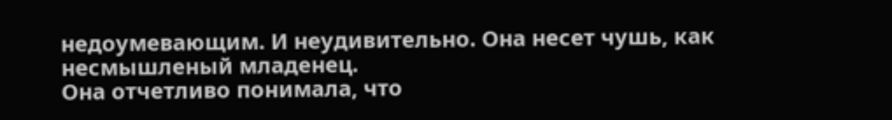недоумевающим. И неудивительно. Она несет чушь, как несмышленый младенец.
Она отчетливо понимала, что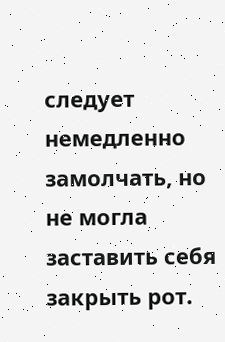следует немедленно замолчать, но не могла заставить себя закрыть рот.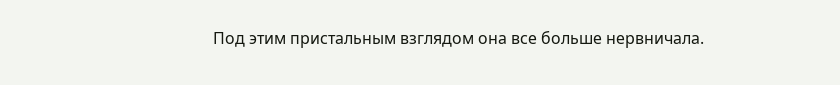Под этим пристальным взглядом она все больше нервничала.